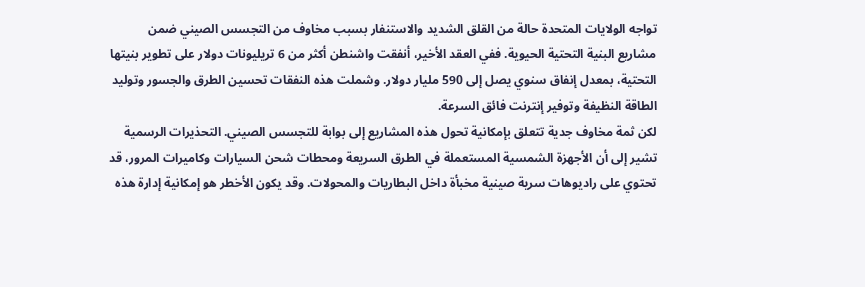تواجه الولايات المتحدة حالة من القلق الشديد والاستنفار بسبب مخاوف من التجسس الصيني ضمن مشاريع البنية التحتية الحيوية. ففي العقد الأخير، أنفقت واشنطن أكثر من 6 تريليونات دولار على تطوير بنيتها التحتية، بمعدل إنفاق سنوي يصل إلى 590 مليار دولار. وشملت هذه النفقات تحسين الطرق والجسور وتوليد الطاقة النظيفة وتوفير إنترنت فائق السرعة.
لكن ثمة مخاوف جدية تتعلق بإمكانية تحول هذه المشاريع إلى بوابة للتجسس الصيني. التحذيرات الرسمية تشير إلى أن الأجهزة الشمسية المستعملة في الطرق السريعة ومحطات شحن السيارات وكاميرات المرور، قد تحتوي على راديوهات سرية صينية مخبأة داخل البطاريات والمحولات. وقد يكون الأخطر هو إمكانية إدارة هذه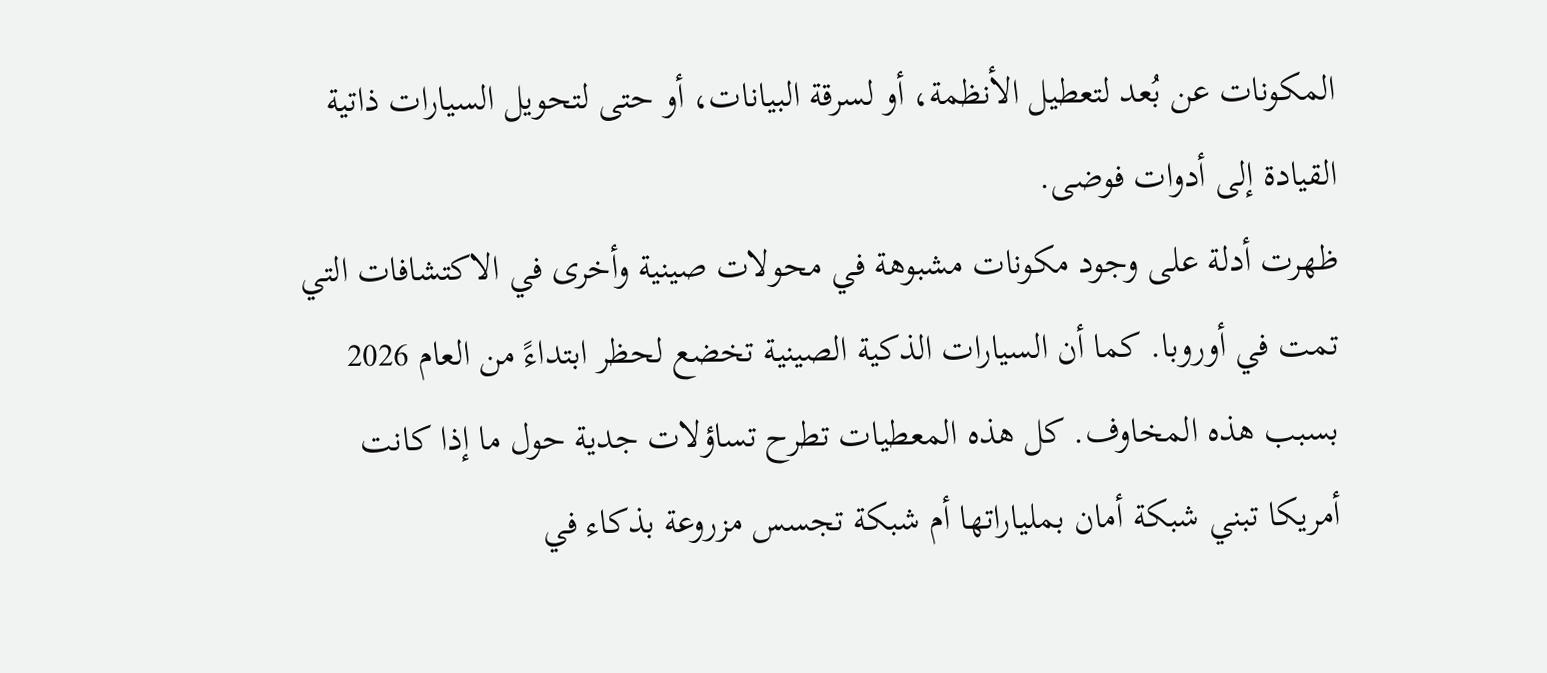المكونات عن بُعد لتعطيل الأنظمة، أو لسرقة البيانات، أو حتى لتحويل السيارات ذاتية القيادة إلى أدوات فوضى.
ظهرت أدلة على وجود مكونات مشبوهة في محولات صينية وأخرى في الاكتشافات التي تمت في أوروبا. كما أن السيارات الذكية الصينية تخضع لحظر ابتداءً من العام 2026 بسبب هذه المخاوف. كل هذه المعطيات تطرح تساؤلات جدية حول ما إذا كانت أمريكا تبني شبكة أمان بملياراتها أم شبكة تجسس مزروعة بذكاء في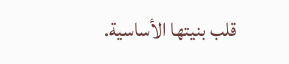قلب بنيتها الأساسية.